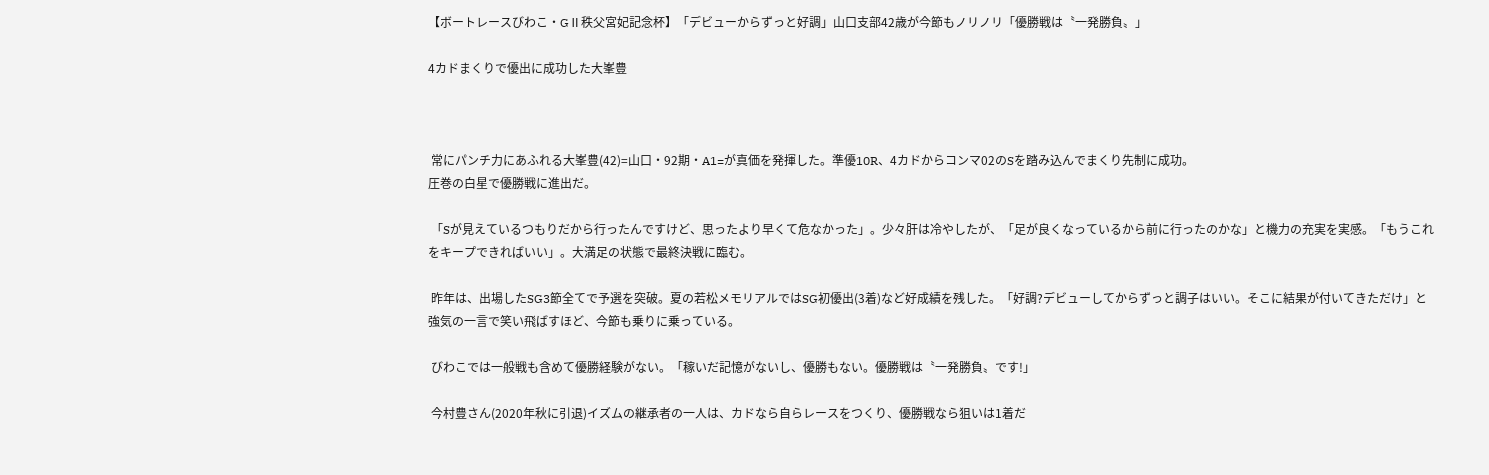【ボートレースびわこ・GⅡ秩父宮妃記念杯】「デビューからずっと好調」山口支部42歳が今節もノリノリ「優勝戦は〝一発勝負〟」

4カドまくりで優出に成功した大峯豊



 常にパンチ力にあふれる大峯豊(42)=山口・92期・A1=が真価を発揮した。準優10R、4カドからコンマ02のSを踏み込んでまくり先制に成功。
圧巻の白星で優勝戦に進出だ。

 「Sが見えているつもりだから行ったんですけど、思ったより早くて危なかった」。少々肝は冷やしたが、「足が良くなっているから前に行ったのかな」と機力の充実を実感。「もうこれをキープできればいい」。大満足の状態で最終決戦に臨む。

 昨年は、出場したSG3節全てで予選を突破。夏の若松メモリアルではSG初優出(3着)など好成績を残した。「好調?デビューしてからずっと調子はいい。そこに結果が付いてきただけ」と強気の一言で笑い飛ばすほど、今節も乗りに乗っている。

 びわこでは一般戦も含めて優勝経験がない。「稼いだ記憶がないし、優勝もない。優勝戦は〝一発勝負〟です!」

 今村豊さん(2020年秋に引退)イズムの継承者の一人は、カドなら自らレースをつくり、優勝戦なら狙いは1着だ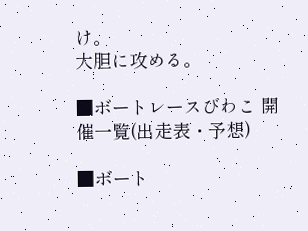け。
大胆に攻める。

■ボートレースびわこ 開催一覧(出走表・予想)

■ボート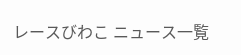レースびわこ ニュース一覧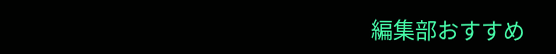編集部おすすめ